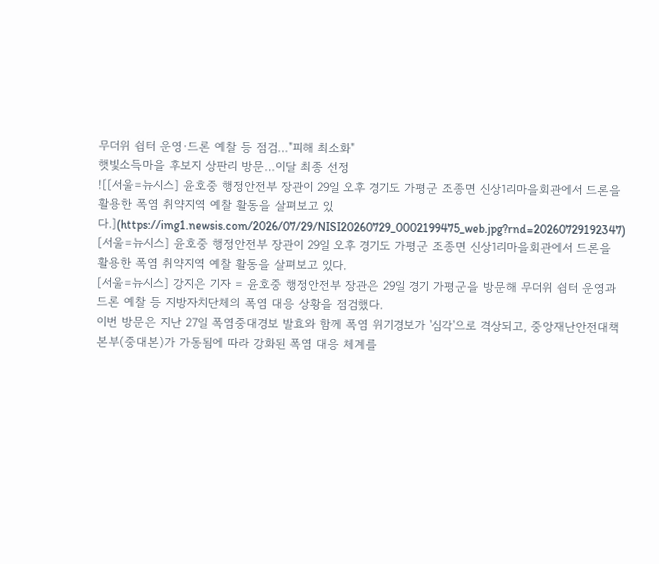무더위 쉼터 운영·드론 예찰 등 점검…"피해 최소화"
햇빛소득마을 후보지 상판리 방문…이달 최종 선정
![[서울=뉴시스] 윤호중 행정안전부 장관이 29일 오후 경기도 가평군 조종면 신상1리마을회관에서 드론을 활용한 폭염 취약지역 예찰 활동을 살펴보고 있다.](https://img1.newsis.com/2026/07/29/NISI20260729_0002199475_web.jpg?rnd=20260729192347)
[서울=뉴시스] 윤호중 행정안전부 장관이 29일 오후 경기도 가평군 조종면 신상1리마을회관에서 드론을 활용한 폭염 취약지역 예찰 활동을 살펴보고 있다.
[서울=뉴시스] 강지은 기자 = 윤호중 행정안전부 장관은 29일 경기 가평군을 방문해 무더위 쉼터 운영과 드론 예찰 등 지방자치단체의 폭염 대응 상황을 점검했다.
이번 방문은 지난 27일 폭염중대경보 발효와 함께 폭염 위기경보가 '심각'으로 격상되고, 중앙재난안전대책본부(중대본)가 가동됨에 따라 강화된 폭염 대응 체계를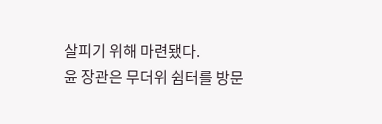살피기 위해 마련됐다.
윤 장관은 무더위 쉼터를 방문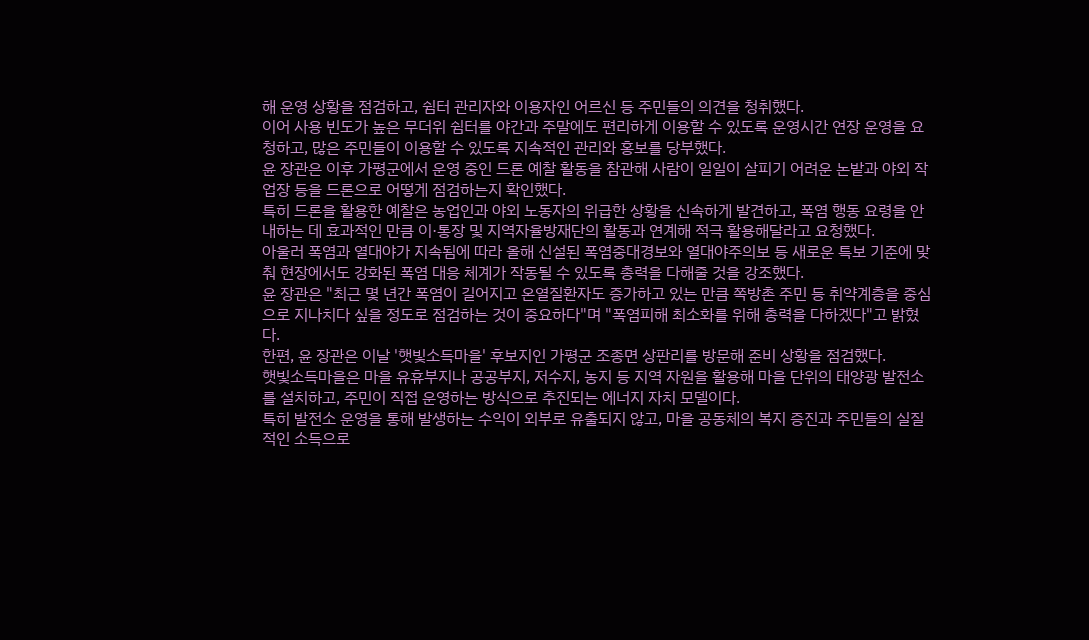해 운영 상황을 점검하고, 쉼터 관리자와 이용자인 어르신 등 주민들의 의견을 청취했다.
이어 사용 빈도가 높은 무더위 쉼터를 야간과 주말에도 편리하게 이용할 수 있도록 운영시간 연장 운영을 요청하고, 많은 주민들이 이용할 수 있도록 지속적인 관리와 홍보를 당부했다.
윤 장관은 이후 가평군에서 운영 중인 드론 예찰 활동을 참관해 사람이 일일이 살피기 어려운 논밭과 야외 작업장 등을 드론으로 어떻게 점검하는지 확인했다.
특히 드론을 활용한 예찰은 농업인과 야외 노동자의 위급한 상황을 신속하게 발견하고, 폭염 행동 요령을 안내하는 데 효과적인 만큼 이·통장 및 지역자율방재단의 활동과 연계해 적극 활용해달라고 요청했다.
아울러 폭염과 열대야가 지속됨에 따라 올해 신설된 폭염중대경보와 열대야주의보 등 새로운 특보 기준에 맞춰 현장에서도 강화된 폭염 대응 체계가 작동될 수 있도록 총력을 다해줄 것을 강조했다.
윤 장관은 "최근 몇 년간 폭염이 길어지고 온열질환자도 증가하고 있는 만큼 쪽방촌 주민 등 취약계층을 중심으로 지나치다 싶을 정도로 점검하는 것이 중요하다"며 "폭염피해 최소화를 위해 총력을 다하겠다"고 밝혔다.
한편, 윤 장관은 이날 '햇빛소득마을' 후보지인 가평군 조종면 상판리를 방문해 준비 상황을 점검했다.
햇빛소득마을은 마을 유휴부지나 공공부지, 저수지, 농지 등 지역 자원을 활용해 마을 단위의 태양광 발전소를 설치하고, 주민이 직접 운영하는 방식으로 추진되는 에너지 자치 모델이다.
특히 발전소 운영을 통해 발생하는 수익이 외부로 유출되지 않고, 마을 공동체의 복지 증진과 주민들의 실질적인 소득으로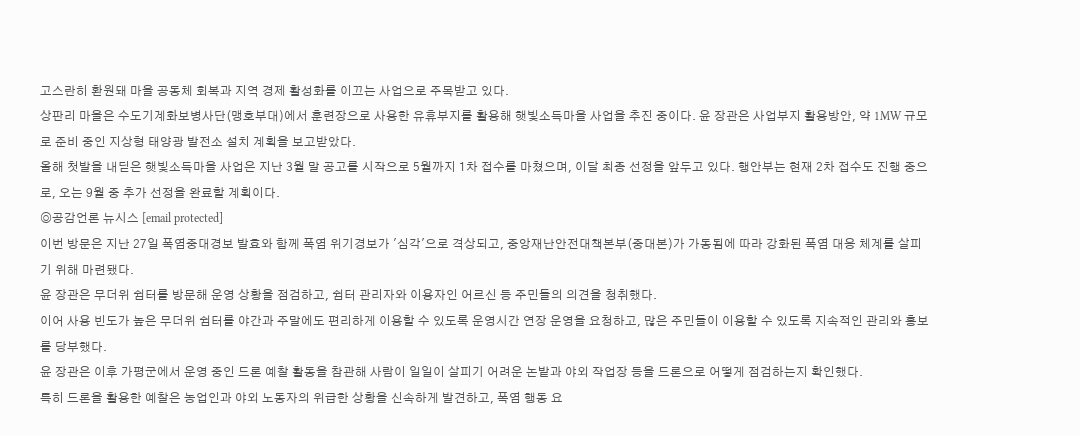고스란히 환원돼 마을 공동체 회복과 지역 경제 활성화를 이끄는 사업으로 주목받고 있다.
상판리 마을은 수도기계화보병사단(맹호부대)에서 훈련장으로 사용한 유휴부지를 활용해 햇빛소득마을 사업을 추진 중이다. 윤 장관은 사업부지 활용방안, 약 1MW 규모로 준비 중인 지상형 태양광 발전소 설치 계획을 보고받았다.
올해 첫발을 내딛은 햇빛소득마을 사업은 지난 3월 말 공고를 시작으로 5월까지 1차 접수를 마쳤으며, 이달 최종 선정을 앞두고 있다. 행안부는 현재 2차 접수도 진행 중으로, 오는 9월 중 추가 선정을 완료할 계획이다.
◎공감언론 뉴시스 [email protected]
이번 방문은 지난 27일 폭염중대경보 발효와 함께 폭염 위기경보가 '심각'으로 격상되고, 중앙재난안전대책본부(중대본)가 가동됨에 따라 강화된 폭염 대응 체계를 살피기 위해 마련됐다.
윤 장관은 무더위 쉼터를 방문해 운영 상황을 점검하고, 쉼터 관리자와 이용자인 어르신 등 주민들의 의견을 청취했다.
이어 사용 빈도가 높은 무더위 쉼터를 야간과 주말에도 편리하게 이용할 수 있도록 운영시간 연장 운영을 요청하고, 많은 주민들이 이용할 수 있도록 지속적인 관리와 홍보를 당부했다.
윤 장관은 이후 가평군에서 운영 중인 드론 예찰 활동을 참관해 사람이 일일이 살피기 어려운 논밭과 야외 작업장 등을 드론으로 어떻게 점검하는지 확인했다.
특히 드론을 활용한 예찰은 농업인과 야외 노동자의 위급한 상황을 신속하게 발견하고, 폭염 행동 요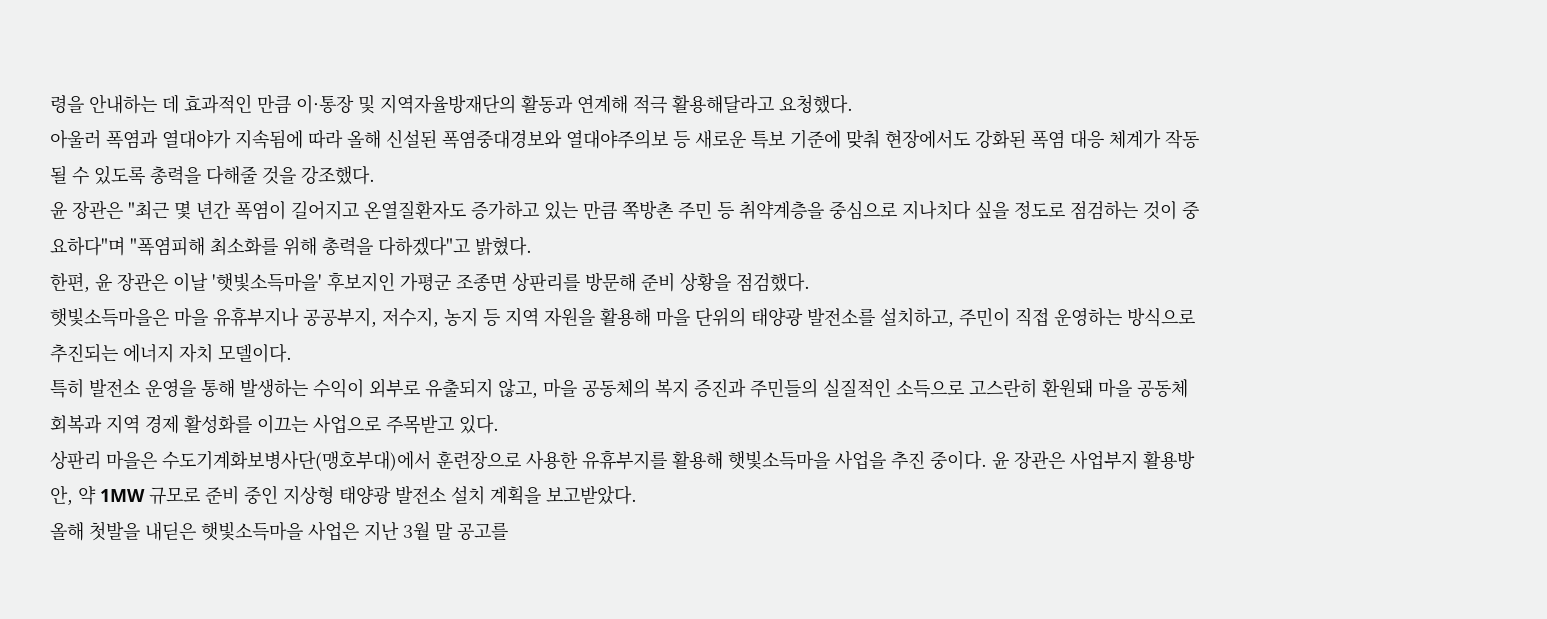령을 안내하는 데 효과적인 만큼 이·통장 및 지역자율방재단의 활동과 연계해 적극 활용해달라고 요청했다.
아울러 폭염과 열대야가 지속됨에 따라 올해 신설된 폭염중대경보와 열대야주의보 등 새로운 특보 기준에 맞춰 현장에서도 강화된 폭염 대응 체계가 작동될 수 있도록 총력을 다해줄 것을 강조했다.
윤 장관은 "최근 몇 년간 폭염이 길어지고 온열질환자도 증가하고 있는 만큼 쪽방촌 주민 등 취약계층을 중심으로 지나치다 싶을 정도로 점검하는 것이 중요하다"며 "폭염피해 최소화를 위해 총력을 다하겠다"고 밝혔다.
한편, 윤 장관은 이날 '햇빛소득마을' 후보지인 가평군 조종면 상판리를 방문해 준비 상황을 점검했다.
햇빛소득마을은 마을 유휴부지나 공공부지, 저수지, 농지 등 지역 자원을 활용해 마을 단위의 태양광 발전소를 설치하고, 주민이 직접 운영하는 방식으로 추진되는 에너지 자치 모델이다.
특히 발전소 운영을 통해 발생하는 수익이 외부로 유출되지 않고, 마을 공동체의 복지 증진과 주민들의 실질적인 소득으로 고스란히 환원돼 마을 공동체 회복과 지역 경제 활성화를 이끄는 사업으로 주목받고 있다.
상판리 마을은 수도기계화보병사단(맹호부대)에서 훈련장으로 사용한 유휴부지를 활용해 햇빛소득마을 사업을 추진 중이다. 윤 장관은 사업부지 활용방안, 약 1MW 규모로 준비 중인 지상형 태양광 발전소 설치 계획을 보고받았다.
올해 첫발을 내딛은 햇빛소득마을 사업은 지난 3월 말 공고를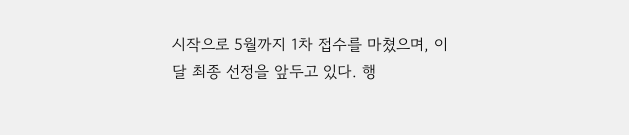시작으로 5월까지 1차 접수를 마쳤으며, 이달 최종 선정을 앞두고 있다. 행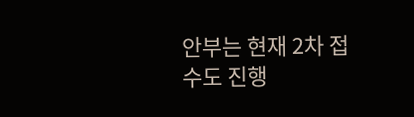안부는 현재 2차 접수도 진행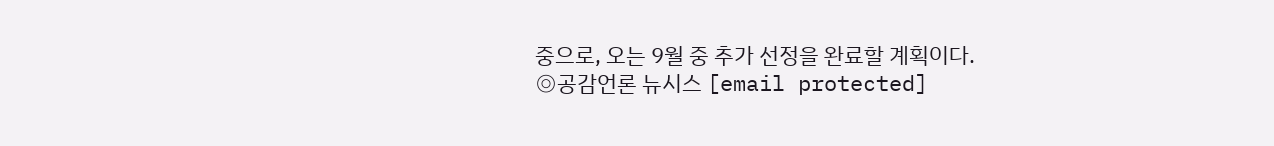중으로, 오는 9월 중 추가 선정을 완료할 계획이다.
◎공감언론 뉴시스 [email protected]